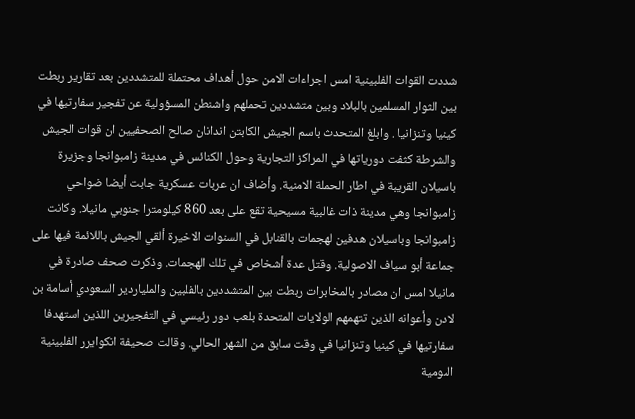شددت القوات الفلبينية امس اجراءات الامن حول أهداف محتملة للمتشددين بعد تقارير ربطت بين الثوار المسلمين بالبلاد وبين متشددين تحملهم واشنطن المسؤولية عن تفجير سفارتيها في كينيا وتنزانيا . وابلغ المتحدث باسم الجيش الكابتن اندانان صالح الصحفيين ان قوات الجيش والشرطة كثفت دورياتها في المراكز التجارية وحول الكنائس في مدينة زامبوانجا وجزيرة باسيلان القريبة في اطار الحملة الامنية. وأضاف ان عربات عسكرية جابت أيضا ضواحي زامبوانجا وهي مدينة ذات غالبية مسيحية تقع على بعد 860 كيلومترا جنوبي مانيلا. وكانت زامبوانجا وباسيلان هدفين لهجمات بالقنابل في السنوات الاخيرة ألقي الجيش باللائمة فيها على جماعة أبو سياف الاصولية. وقتل عدة أشخاص في تلك الهجمات. وذكرت صحف صادرة في مانيلا امس ان مصادر بالمخابرات ربطت بين المتشددين بالفلبين والملياردير السعودي أسامة بن لادن وأعوانه الذين تتهمهم الولايات المتحدة بلعب دور رئيسي في التفجيرين اللذين استهدفا سفارتيها في كينيا وتنزانيا في وقت سابق من الشهر الحالي. وقالت صحيفة انكوايرر الفلبينية الىومية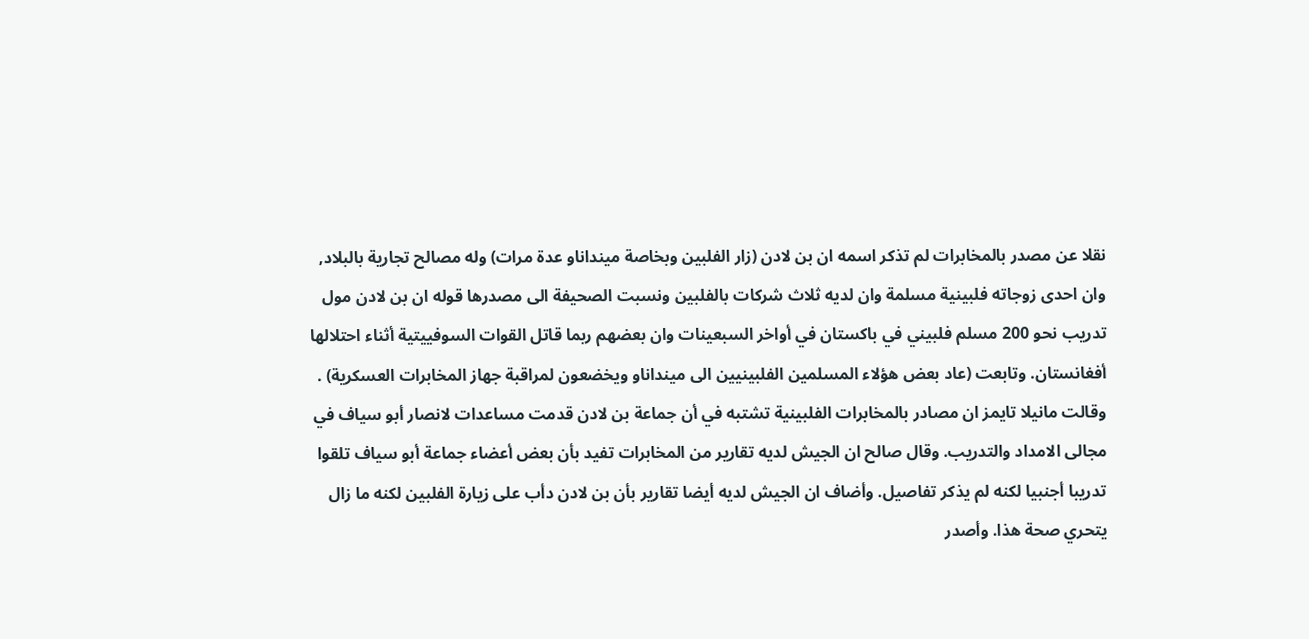نقلا عن مصدر بالمخابرات لم تذكر اسمه ان بن لادن (زار الفلبين وبخاصة مينداناو عدة مرات) وله مصالح تجارية بالبلاد, وان احدى زوجاته فلبينية مسلمة وان لديه ثلاث شركات بالفلبين ونسبت الصحيفة الى مصدرها قوله ان بن لادن مول تدريب نحو 200 مسلم فلبيني في باكستان في أواخر السبعينات وان بعضهم ربما قاتل القوات السوفييتية أثناء احتلالها أفغانستان. وتابعت (عاد بعض هؤلاء المسلمين الفلبينيين الى مينداناو ويخضعون لمراقبة جهاز المخابرات العسكرية) . وقالت مانيلا تايمز ان مصادر بالمخابرات الفلبينية تشتبه في أن جماعة بن لادن قدمت مساعدات لانصار أبو سياف في مجالى الامداد والتدريب. وقال صالح ان الجيش لديه تقارير من المخابرات تفيد بأن بعض أعضاء جماعة أبو سياف تلقوا تدريبا أجنبيا لكنه لم يذكر تفاصيل. وأضاف ان الجيش لديه أيضا تقارير بأن بن لادن دأب على زيارة الفلبين لكنه ما زال يتحري صحة هذا. وأصدر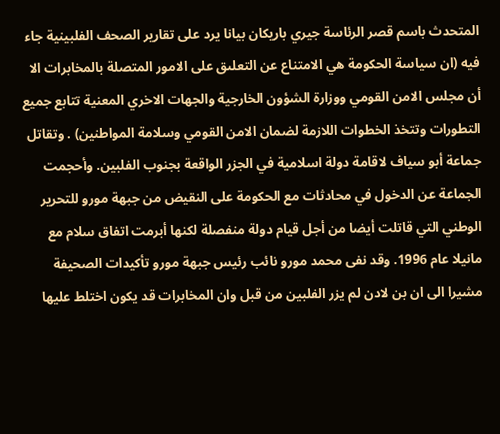المتحدث باسم قصر الرئاسة جيري باريكان بيانا يرد على تقارير الصحف الفلبينية جاء فيه (ان سياسة الحكومة هي الامتناع عن التعلىق على الامور المتصلة بالمخابرات الا أن مجلس الامن القومي ووزارة الشؤون الخارجية والجهات الاخري المعنية تتابع جميع التطورات وتتخذ الخطوات اللازمة لضمان الامن القومي وسلامة المواطنين) . وتقاتل جماعة أبو سياف لاقامة دولة اسلامية في الجزر الواقعة بجنوب الفلبين. وأحجمت الجماعة عن الدخول في محادثات مع الحكومة على النقيض من جبهة مورو للتحرير الوطني التي قاتلت أيضا من أجل قيام دولة منفصلة لكنها أبرمت اتفاق سلام مع مانيلا عام 1996. وقد نفى محمد مورو نائب رئيس جبهة مورو تأكيدات الصحيفة مشيرا الى ان بن لادن لم يزر الفلبين من قبل وان المخابرات قد يكون اختلط عليها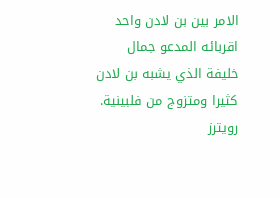الامر بين بن لادن واحد اقربائه المدعو جمال خليفة الذي يشبه بن لادن كثيرا ومتزوج من فلبينية. رويترز